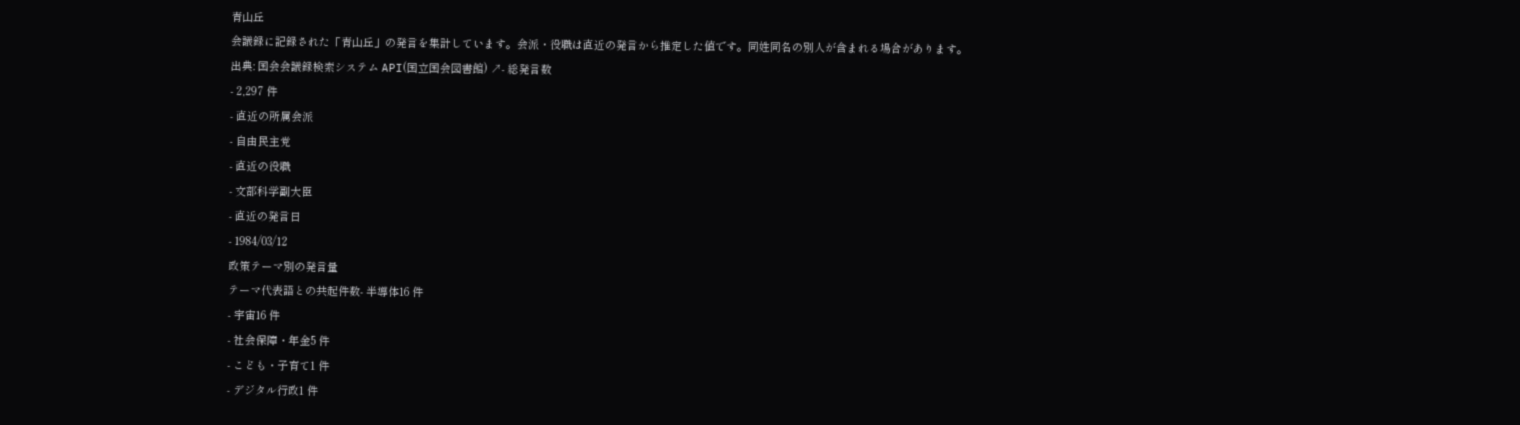青山丘
会議録に記録された「青山丘」の発言を集計しています。会派・役職は直近の発言から推定した値です。同姓同名の別人が含まれる場合があります。
出典: 国会会議録検索システム API(国立国会図書館) ↗- 総発言数
- 2,297 件
- 直近の所属会派
- 自由民主党
- 直近の役職
- 文部科学副大臣
- 直近の発言日
- 1984/03/12
政策テーマ別の発言量
テーマ代表語との共起件数- 半導体16 件
- 宇宙16 件
- 社会保障・年金5 件
- こども・子育て1 件
- デジタル行政1 件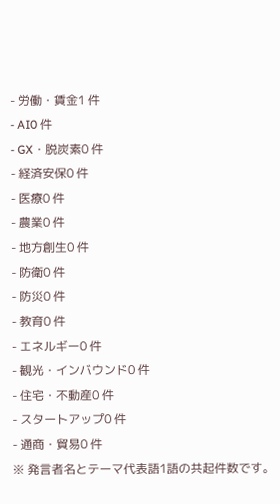- 労働・賃金1 件
- AI0 件
- GX・脱炭素0 件
- 経済安保0 件
- 医療0 件
- 農業0 件
- 地方創生0 件
- 防衛0 件
- 防災0 件
- 教育0 件
- エネルギー0 件
- 観光・インバウンド0 件
- 住宅・不動産0 件
- スタートアップ0 件
- 通商・貿易0 件
※ 発言者名とテーマ代表語1語の共起件数です。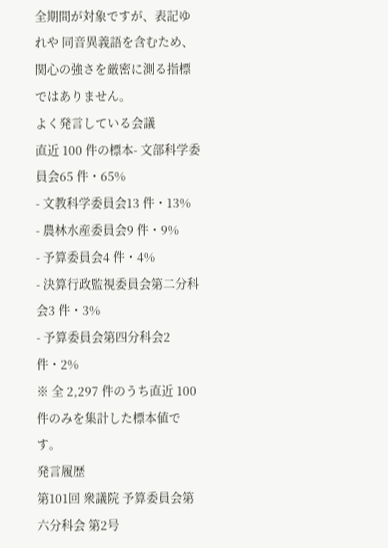全期間が対象ですが、表記ゆれや 同音異義語を含むため、関心の強さを厳密に測る指標ではありません。
よく発言している会議
直近 100 件の標本- 文部科学委員会65 件・65%
- 文教科学委員会13 件・13%
- 農林水産委員会9 件・9%
- 予算委員会4 件・4%
- 決算行政監視委員会第二分科会3 件・3%
- 予算委員会第四分科会2 件・2%
※ 全 2,297 件のうち直近 100 件のみを集計した標本値です。
発言履歴
第101回 衆議院 予算委員会第六分科会 第2号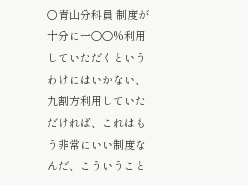○青山分科員 制度が十分に一〇〇%利用していただくというわけにはいかない、九割方利用していただければ、これはもう非常にいい制度なんだ、こういうこと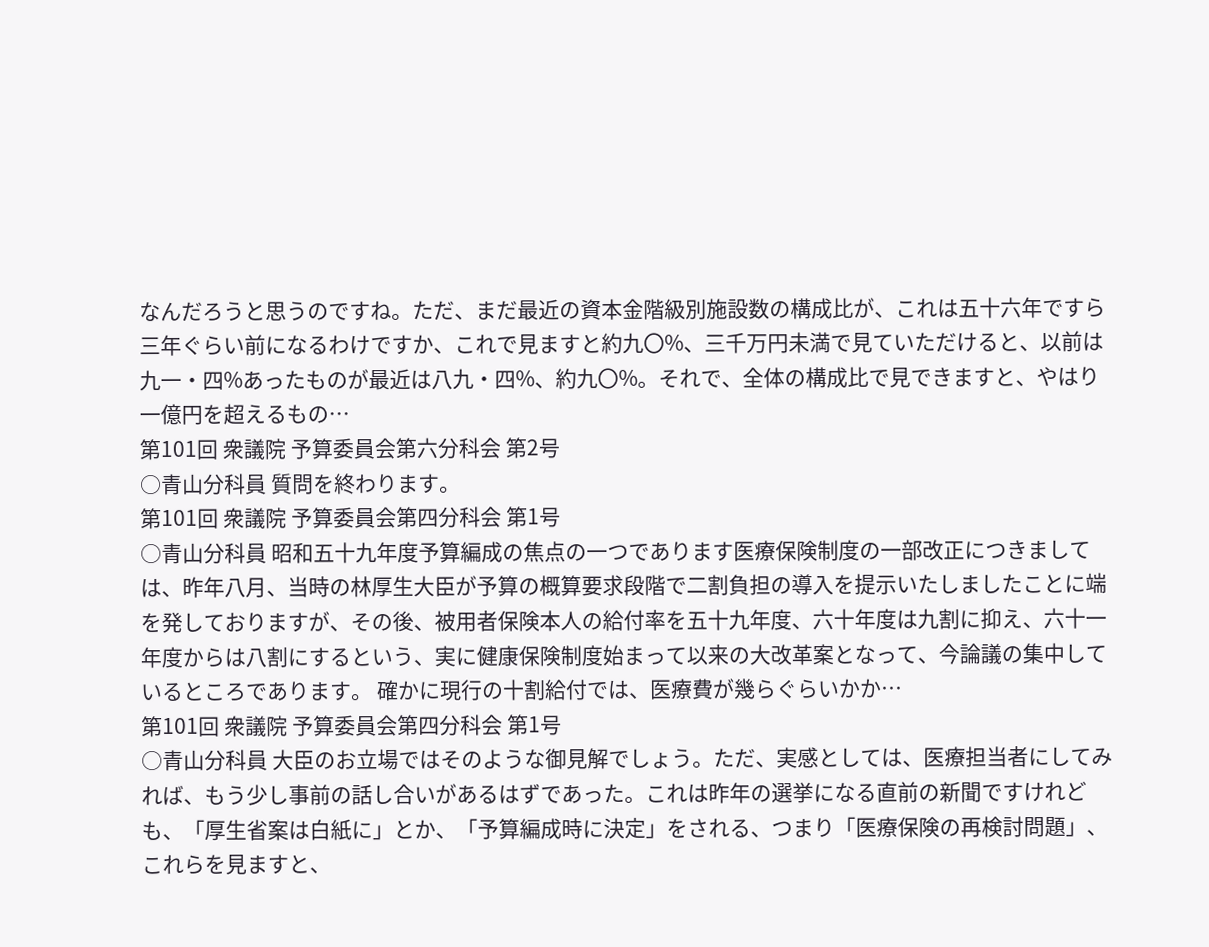なんだろうと思うのですね。ただ、まだ最近の資本金階級別施設数の構成比が、これは五十六年ですら三年ぐらい前になるわけですか、これで見ますと約九〇%、三千万円未満で見ていただけると、以前は九一・四%あったものが最近は八九・四%、約九〇%。それで、全体の構成比で見できますと、やはり一億円を超えるもの…
第101回 衆議院 予算委員会第六分科会 第2号
○青山分科員 質問を終わります。
第101回 衆議院 予算委員会第四分科会 第1号
○青山分科員 昭和五十九年度予算編成の焦点の一つであります医療保険制度の一部改正につきましては、昨年八月、当時の林厚生大臣が予算の概算要求段階で二割負担の導入を提示いたしましたことに端を発しておりますが、その後、被用者保険本人の給付率を五十九年度、六十年度は九割に抑え、六十一年度からは八割にするという、実に健康保険制度始まって以来の大改革案となって、今論議の集中しているところであります。 確かに現行の十割給付では、医療費が幾らぐらいかか…
第101回 衆議院 予算委員会第四分科会 第1号
○青山分科員 大臣のお立場ではそのような御見解でしょう。ただ、実感としては、医療担当者にしてみれば、もう少し事前の話し合いがあるはずであった。これは昨年の選挙になる直前の新聞ですけれども、「厚生省案は白紙に」とか、「予算編成時に決定」をされる、つまり「医療保険の再検討問題」、これらを見ますと、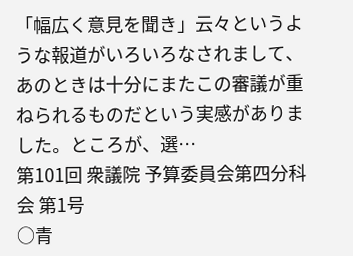「幅広く意見を聞き」云々というような報道がいろいろなされまして、あのときは十分にまたこの審議が重ねられるものだという実感がありました。ところが、選…
第101回 衆議院 予算委員会第四分科会 第1号
○青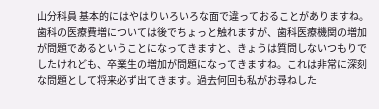山分科員 基本的にはやはりいろいろな面で違っておることがありますね。 歯科の医療費増については後でちょっと触れますが、歯科医療機関の増加が問題であるということになってきますと、きょうは質問しないつもりでしたけれども、卒業生の増加が問題になってきますね。これは非常に深刻な問題として将来必ず出てきます。過去何回も私がお尋ねした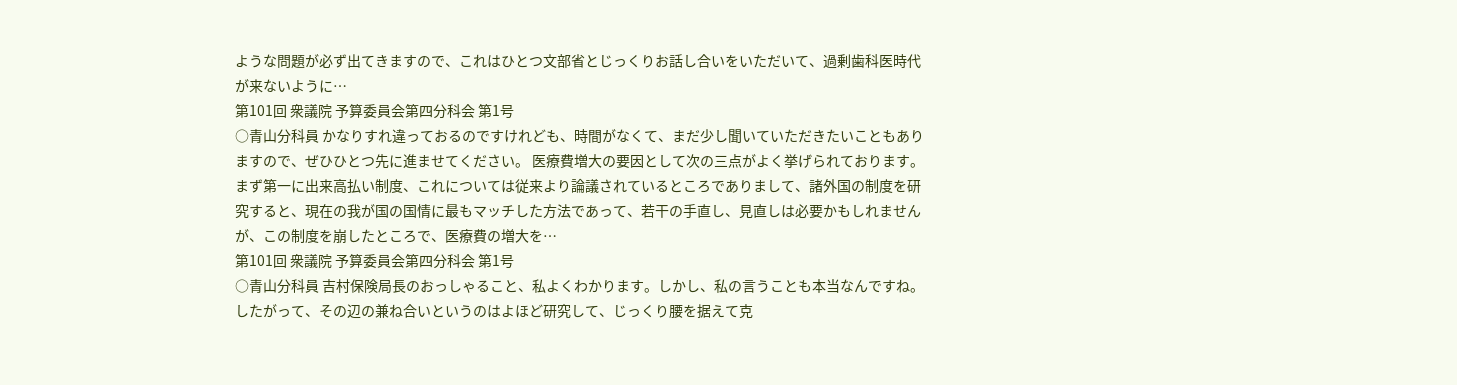ような問題が必ず出てきますので、これはひとつ文部省とじっくりお話し合いをいただいて、過剰歯科医時代が来ないように…
第101回 衆議院 予算委員会第四分科会 第1号
○青山分科員 かなりすれ違っておるのですけれども、時間がなくて、まだ少し聞いていただきたいこともありますので、ぜひひとつ先に進ませてください。 医療費増大の要因として次の三点がよく挙げられております。まず第一に出来高払い制度、これについては従来より論議されているところでありまして、諸外国の制度を研究すると、現在の我が国の国情に最もマッチした方法であって、若干の手直し、見直しは必要かもしれませんが、この制度を崩したところで、医療費の増大を…
第101回 衆議院 予算委員会第四分科会 第1号
○青山分科員 吉村保険局長のおっしゃること、私よくわかります。しかし、私の言うことも本当なんですね。したがって、その辺の兼ね合いというのはよほど研究して、じっくり腰を据えて克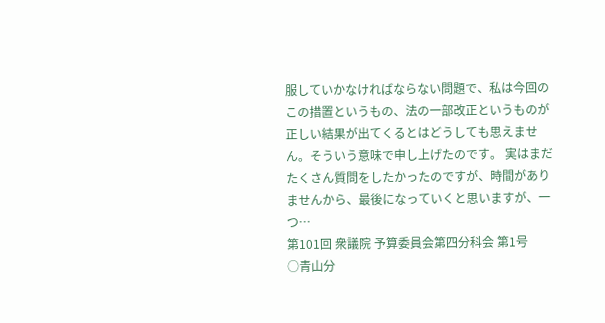服していかなければならない問題で、私は今回のこの措置というもの、法の一部改正というものが正しい結果が出てくるとはどうしても思えません。そういう意味で申し上げたのです。 実はまだたくさん質問をしたかったのですが、時間がありませんから、最後になっていくと思いますが、一つ…
第101回 衆議院 予算委員会第四分科会 第1号
○青山分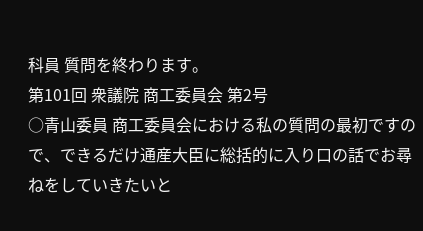科員 質問を終わります。
第101回 衆議院 商工委員会 第2号
○青山委員 商工委員会における私の質問の最初ですので、できるだけ通産大臣に総括的に入り口の話でお尋ねをしていきたいと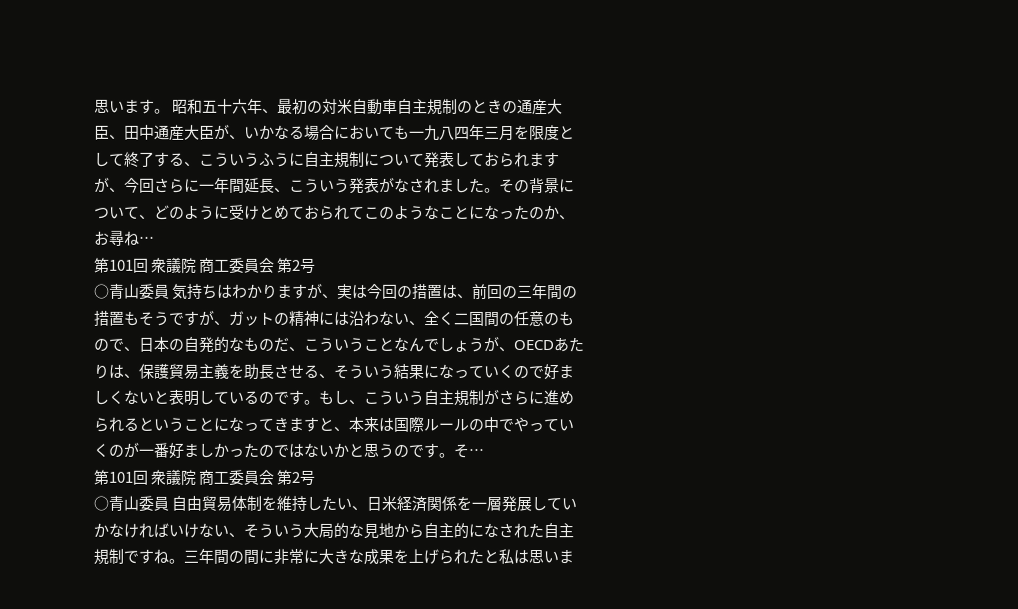思います。 昭和五十六年、最初の対米自動車自主規制のときの通産大臣、田中通産大臣が、いかなる場合においても一九八四年三月を限度として終了する、こういうふうに自主規制について発表しておられますが、今回さらに一年間延長、こういう発表がなされました。その背景について、どのように受けとめておられてこのようなことになったのか、お尋ね…
第101回 衆議院 商工委員会 第2号
○青山委員 気持ちはわかりますが、実は今回の措置は、前回の三年間の措置もそうですが、ガットの精神には沿わない、全く二国間の任意のもので、日本の自発的なものだ、こういうことなんでしょうが、OECDあたりは、保護貿易主義を助長させる、そういう結果になっていくので好ましくないと表明しているのです。もし、こういう自主規制がさらに進められるということになってきますと、本来は国際ルールの中でやっていくのが一番好ましかったのではないかと思うのです。そ…
第101回 衆議院 商工委員会 第2号
○青山委員 自由貿易体制を維持したい、日米経済関係を一層発展していかなければいけない、そういう大局的な見地から自主的になされた自主規制ですね。三年間の間に非常に大きな成果を上げられたと私は思いま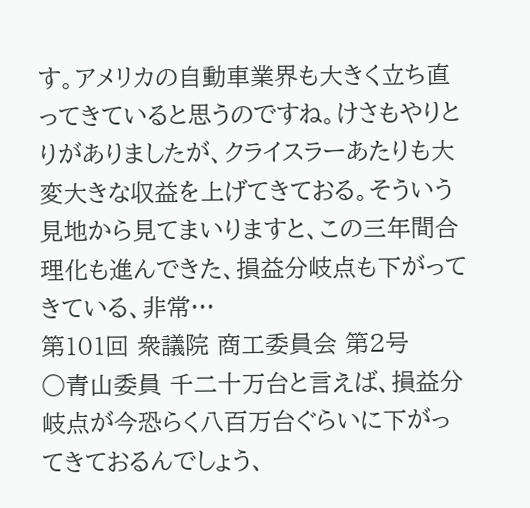す。アメリカの自動車業界も大きく立ち直ってきていると思うのですね。けさもやりとりがありましたが、クライスラーあたりも大変大きな収益を上げてきておる。そういう見地から見てまいりますと、この三年間合理化も進んできた、損益分岐点も下がってきている、非常…
第101回 衆議院 商工委員会 第2号
○青山委員 千二十万台と言えば、損益分岐点が今恐らく八百万台ぐらいに下がってきておるんでしょう、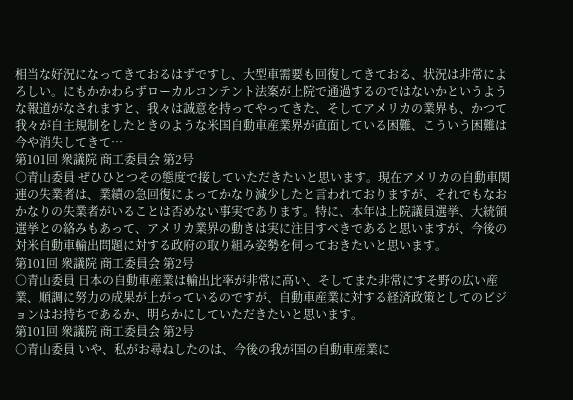相当な好況になってきておるはずですし、大型車需要も回復してきておる、状況は非常によろしい。にもかかわらずローカルコンテント法案が上院で通過するのではないかというような報道がなされますと、我々は誠意を持ってやってきた、そしてアメリカの業界も、かつて我々が自主規制をしたときのような米国自動車産業界が直面している困難、こういう困難は今や消失してきて…
第101回 衆議院 商工委員会 第2号
○青山委員 ぜひひとつその態度で接していただきたいと思います。現在アメリカの自動車関連の失業者は、業績の急回復によってかなり減少したと言われておりますが、それでもなおかなりの失業者がいることは否めない事実であります。特に、本年は上院議員選挙、大統領選挙との絡みもあって、アメリカ業界の動きは実に注目すべきであると思いますが、今後の対米自動車輸出問題に対する政府の取り組み姿勢を伺っておきたいと思います。
第101回 衆議院 商工委員会 第2号
○青山委員 日本の自動車産業は輸出比率が非常に高い、そしてまた非常にすそ野の広い産業、順調に努力の成果が上がっているのですが、自動車産業に対する経済政策としてのビジョンはお持ちであるか、明らかにしていただきたいと思います。
第101回 衆議院 商工委員会 第2号
○青山委員 いや、私がお尋ねしたのは、今後の我が国の自動車産業に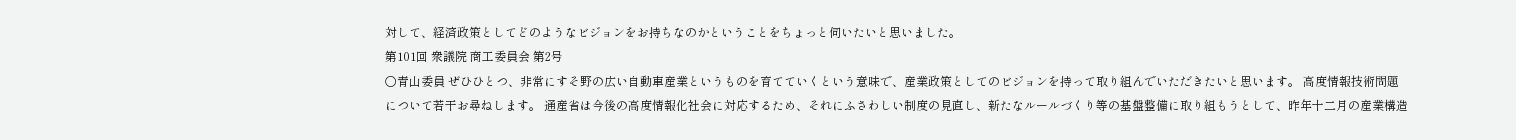対して、経済政策としてどのようなビジョンをお持ちなのかということをちょっと伺いたいと思いました。
第101回 衆議院 商工委員会 第2号
○青山委員 ぜひひとつ、非常にすそ野の広い自動車産業というものを育てていくという意味で、産業政策としてのビジョンを持って取り組んでいただきたいと思います。 高度情報技術問題について若干お尋ねします。 通産省は今後の高度情報化社会に対応するため、それにふさわしい制度の見直し、新たなルールづくり等の基盤整備に取り組もうとして、昨年十二月の産業構造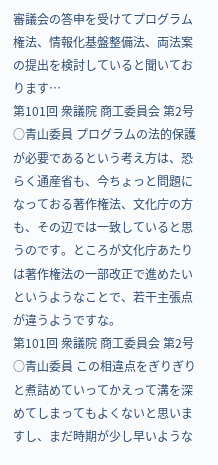審議会の答申を受けてプログラム権法、情報化基盤整備法、両法案の提出を検討していると聞いております…
第101回 衆議院 商工委員会 第2号
○青山委員 プログラムの法的保護が必要であるという考え方は、恐らく通産省も、今ちょっと問題になっておる著作権法、文化庁の方も、その辺では一致していると思うのです。ところが文化庁あたりは著作権法の一部改正で進めたいというようなことで、若干主張点が違うようですな。
第101回 衆議院 商工委員会 第2号
○青山委員 この相違点をぎりぎりと煮詰めていってかえって溝を深めてしまってもよくないと思いますし、まだ時期が少し早いような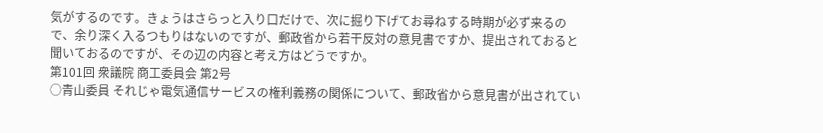気がするのです。きょうはさらっと入り口だけで、次に掘り下げてお尋ねする時期が必ず来るので、余り深く入るつもりはないのですが、郵政省から若干反対の意見書ですか、提出されておると聞いておるのですが、その辺の内容と考え方はどうですか。
第101回 衆議院 商工委員会 第2号
○青山委員 それじゃ電気通信サービスの権利義務の関係について、郵政省から意見書が出されてい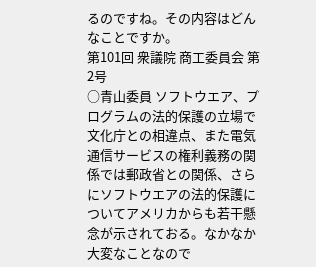るのですね。その内容はどんなことですか。
第101回 衆議院 商工委員会 第2号
○青山委員 ソフトウエア、プログラムの法的保護の立場で文化庁との相違点、また電気通信サービスの権利義務の関係では郵政省との関係、さらにソフトウエアの法的保護についてアメリカからも若干懸念が示されておる。なかなか大変なことなので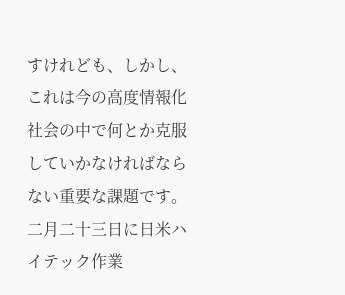すけれども、しかし、これは今の高度情報化社会の中で何とか克服していかなければならない重要な課題です。 二月二十三日に日米ハイテック作業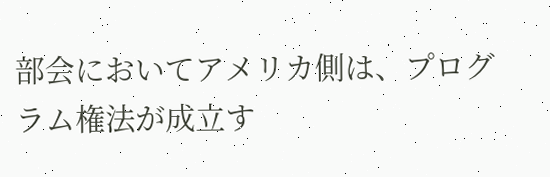部会においてアメリカ側は、プログラム権法が成立す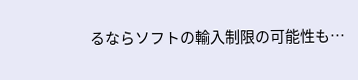るならソフトの輸入制限の可能性も…